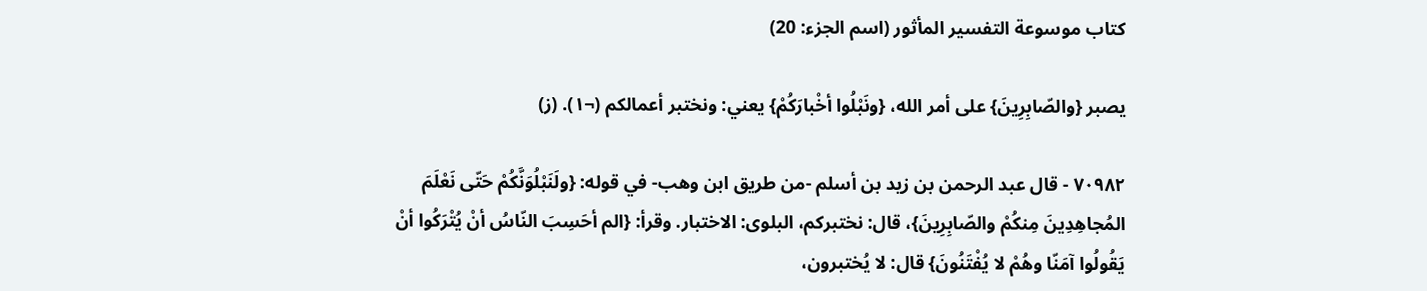كتاب موسوعة التفسير المأثور (اسم الجزء: 20)

يصبر {والصّابِرِينَ} على أمر الله، {ونَبْلُوا أخْبارَكُمْ} يعني: ونختبر أعمالكم (¬١). (ز)

٧٠٩٨٢ - قال عبد الرحمن بن زيد بن أسلم -من طريق ابن وهب- في قوله: {ولَنَبْلُوَنَّكُمْ حَتّى نَعْلَمَ المُجاهِدِينَ مِنكُمْ والصّابِرِينَ}، قال: نختبركم، البلوى: الاختبار. وقرأ: {الم أحَسِبَ النّاسُ أنْ يُتْرَكُوا أنْ يَقُولُوا آمَنّا وهُمْ لا يُفْتَنُونَ} قال: لا يُختبرون،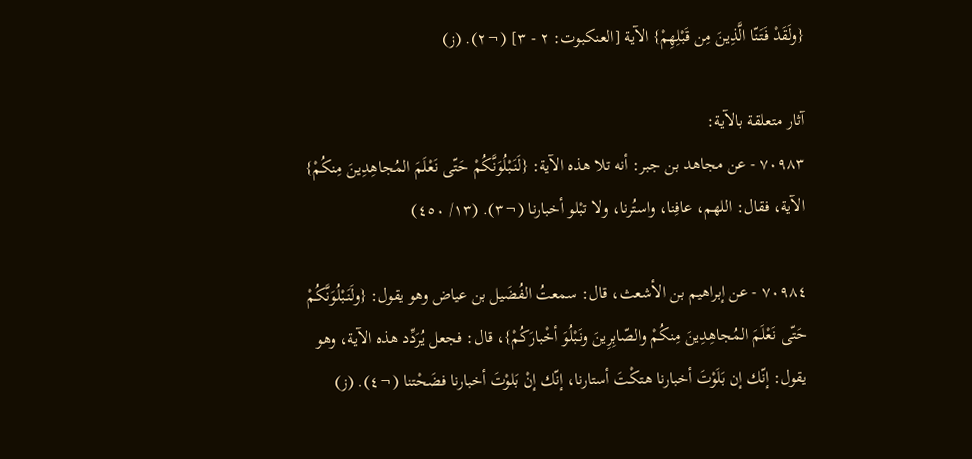{ولَقَدْ فَتَنّا الَّذِينَ مِن قَبْلِهِمْ} الآية [العنكبوت: ٢ - ٣] (¬٢). (ز)

آثار متعلقة بالآية:
٧٠٩٨٣ - عن مجاهد بن جبر: أنه تلا هذه الآية: {لَنَبْلُوَنَّكُمْ حَتّى نَعْلَمَ المُجاهِدِينَ مِنكُمْ} الآية، فقال: اللهم، عافِنا، واستُرنا، ولا تبْلو أخبارنا (¬٣). (١٣/ ٤٥٠)

٧٠٩٨٤ - عن إبراهيم بن الأشعث، قال: سمعتُ الفُضَيل بن عياض وهو يقول: {ولَنَبْلُوَنَّكُمْ حَتّى نَعْلَمَ المُجاهِدِينَ مِنكُمْ والصّابِرِينَ ونَبْلُوَ أخْبارَكُمْ}، قال: فجعل يُرَدِّد هذه الآية، وهو يقول: إنّك إن بَلَوْتَ أخبارنا هتكْتَ أستارنا، إنّك إنْ بَلوْتَ أخبارنا فضَحْتنا (¬٤). (ز)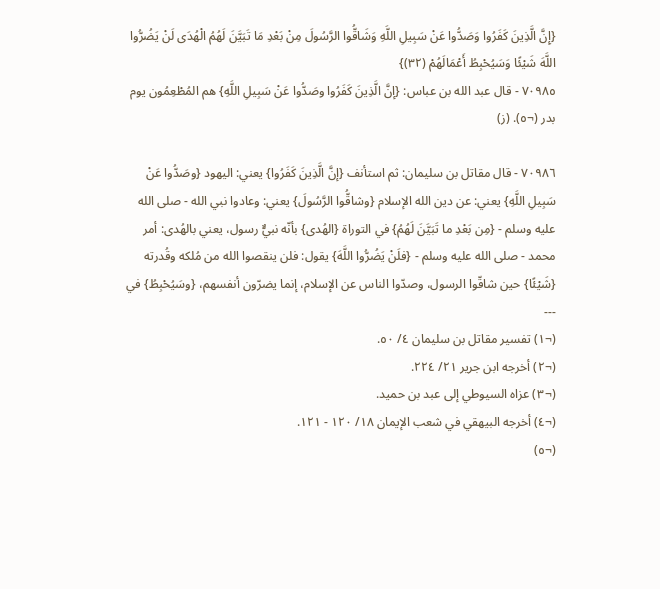{إِنَّ الَّذِينَ كَفَرُوا وَصَدُّوا عَنْ سَبِيلِ اللَّهِ وَشَاقُّوا الرَّسُولَ مِنْ بَعْدِ مَا تَبَيَّنَ لَهُمُ الْهُدَى لَنْ يَضُرُّوا اللَّهَ شَيْئًا وَسَيُحْبِطُ أَعْمَالَهُمْ (٣٢)}
٧٠٩٨٥ - قال عبد الله بن عباس: {إنَّ الَّذِينَ كَفَرُوا وصَدُّوا عَنْ سَبِيلِ اللَّهِ} هم المُطْعِمُون يوم بدر (¬٥). (ز)

٧٠٩٨٦ - قال مقاتل بن سليمان: ثم استأنف {إنَّ الَّذِينَ كَفَرُوا} يعني: اليهود {وصَدُّوا عَنْ سَبِيلِ اللَّهِ} يعني: عن دين الله الإسلام {وشاقُّوا الرَّسُولَ} يعني: وعادوا نبي الله - صلى الله عليه وسلم - {مِن بَعْدِ ما تَبَيَّنَ لَهُمُ} في التوراة {الهُدى} بأنّه نبيٌّ رسول، يعني بالهُدى: أمر محمد - صلى الله عليه وسلم - {فلَنْ يَضُرُّوا اللَّهَ} يقول: فلن ينقصوا الله من مُلكه وقُدرته {شَيْئًا} حين شاقّوا الرسول، وصدّوا الناس عن الإسلام، إنما يضرّون أنفسهم، {وسَيُحْبِطُ} في
---
(¬١) تفسير مقاتل بن سليمان ٤/ ٥٠.
(¬٢) أخرجه ابن جرير ٢١/ ٢٢٤.
(¬٣) عزاه السيوطي إلى عبد بن حميد.
(¬٤) أخرجه البيهقي في شعب الإيمان ١٨/ ١٢٠ - ١٢١.
(¬٥)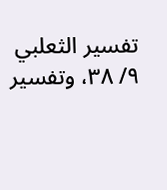تفسير الثعلبي ٩/ ٣٨، وتفسير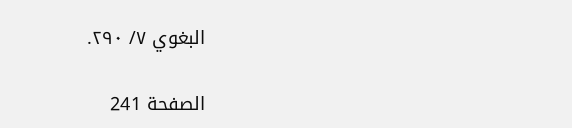البغوي ٧/ ٢٩٠.

الصفحة 241